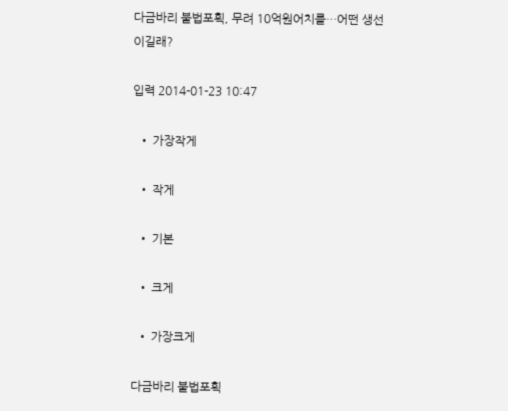다금바리 불법포획, 무려 10억원어치를…어떤 생선이길래?

입력 2014-01-23 10:47

  • 가장작게

  • 작게

  • 기본

  • 크게

  • 가장크게

다금바리 불법포획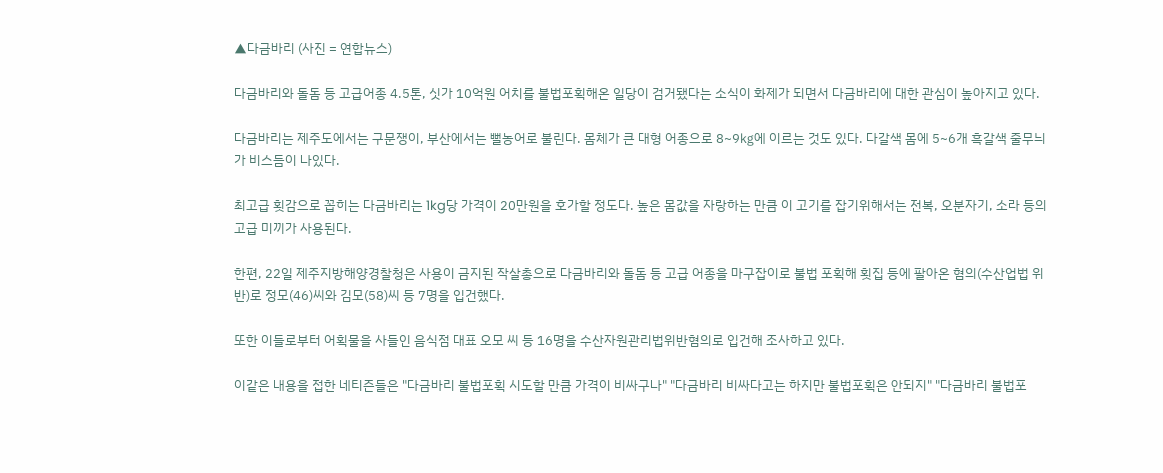▲다금바리 (사진 = 연합뉴스)

다금바리와 돌돔 등 고급어종 4.5톤, 싯가 10억원 어치를 불법포획해온 일당이 검거됐다는 소식이 화제가 되면서 다금바리에 대한 관심이 높아지고 있다.

다금바리는 제주도에서는 구문쟁이, 부산에서는 뻘농어로 불린다. 몸체가 큰 대형 어종으로 8~9㎏에 이르는 것도 있다. 다갈색 몸에 5~6개 흑갈색 줄무늬가 비스듬이 나있다.

최고급 횟감으로 꼽히는 다금바리는 1kg당 가격이 20만원을 호가할 정도다. 높은 몸값을 자랑하는 만큼 이 고기를 잡기위해서는 전복, 오분자기, 소라 등의 고급 미끼가 사용된다.

한편, 22일 제주지방해양경찰청은 사용이 금지된 작살총으로 다금바리와 돌돔 등 고급 어종을 마구잡이로 불법 포획해 횟집 등에 팔아온 혐의(수산업법 위반)로 정모(46)씨와 김모(58)씨 등 7명을 입건했다.

또한 이들로부터 어획물을 사들인 음식점 대표 오모 씨 등 16명을 수산자원관리법위반혐의로 입건해 조사하고 있다.

이같은 내용을 접한 네티즌들은 "다금바리 불법포획 시도할 만큼 가격이 비싸구나" "다금바리 비싸다고는 하지만 불법포획은 안되지" "다금바리 불법포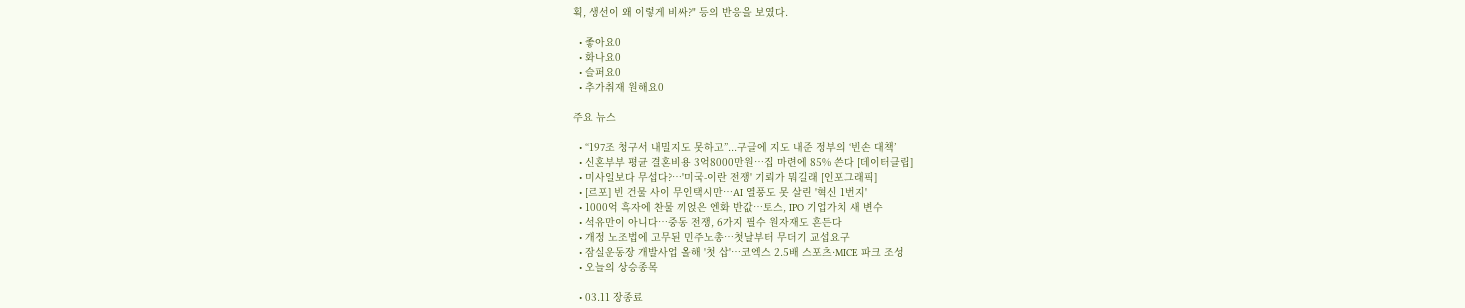획, 생선이 왜 이렇게 비싸?" 등의 반응을 보였다.

  • 좋아요0
  • 화나요0
  • 슬퍼요0
  • 추가취재 원해요0

주요 뉴스

  • “197조 청구서 내밀지도 못하고”...구글에 지도 내준 정부의 ‘빈손 대책’
  • 신혼부부 평균 결혼비용 3억8000만원…집 마련에 85% 쓴다 [데이터클립]
  • 미사일보다 무섭다?…'미국-이란 전쟁' 기뢰가 뭐길래 [인포그래픽]
  • [르포] 빈 건물 사이 무인택시만…AI 열풍도 못 살린 '혁신 1번지'
  • 1000억 흑자에 찬물 끼얹은 엔화 반값…토스, IPO 기업가치 새 변수
  • 석유만이 아니다⋯중동 전쟁, 6가지 필수 원자재도 흔든다
  • 개정 노조법에 고무된 민주노총⋯첫날부터 무더기 교섭요구
  • 잠실운동장 개발사업 올해 '첫 삽'…코엑스 2.5배 스포츠·MICE 파크 조성
  • 오늘의 상승종목

  • 03.11 장종료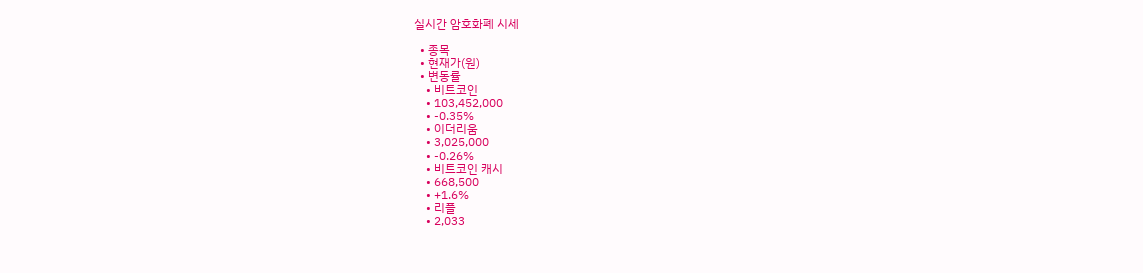실시간 암호화폐 시세

  • 종목
  • 현재가(원)
  • 변동률
    • 비트코인
    • 103,452,000
    • -0.35%
    • 이더리움
    • 3,025,000
    • -0.26%
    • 비트코인 캐시
    • 668,500
    • +1.6%
    • 리플
    • 2,033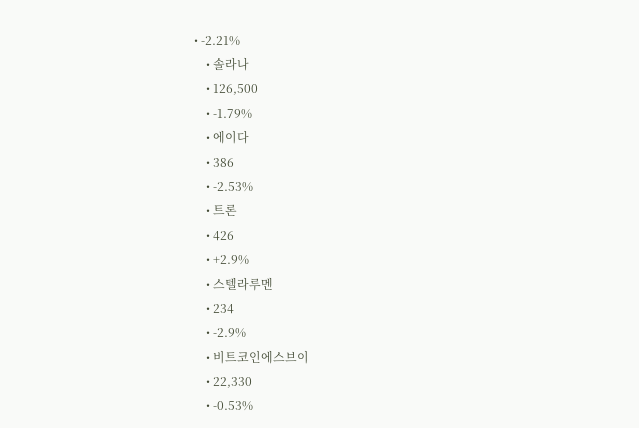• -2.21%
    • 솔라나
    • 126,500
    • -1.79%
    • 에이다
    • 386
    • -2.53%
    • 트론
    • 426
    • +2.9%
    • 스텔라루멘
    • 234
    • -2.9%
    • 비트코인에스브이
    • 22,330
    • -0.53%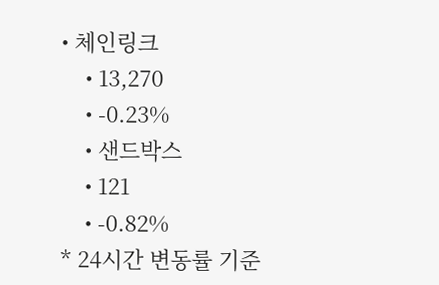• 체인링크
    • 13,270
    • -0.23%
    • 샌드박스
    • 121
    • -0.82%
* 24시간 변동률 기준